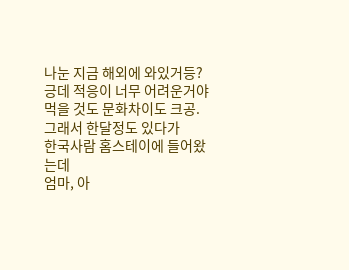나눈 지금 해외에 와있거등?
긍데 적응이 너무 어려운거야
먹을 것도 문화차이도 크공.
그래서 한달정도 있다가
한국사람 홈스테이에 들어왔는데
엄마, 아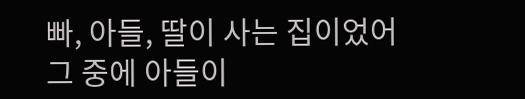빠, 아들, 딸이 사는 집이었어
그 중에 아들이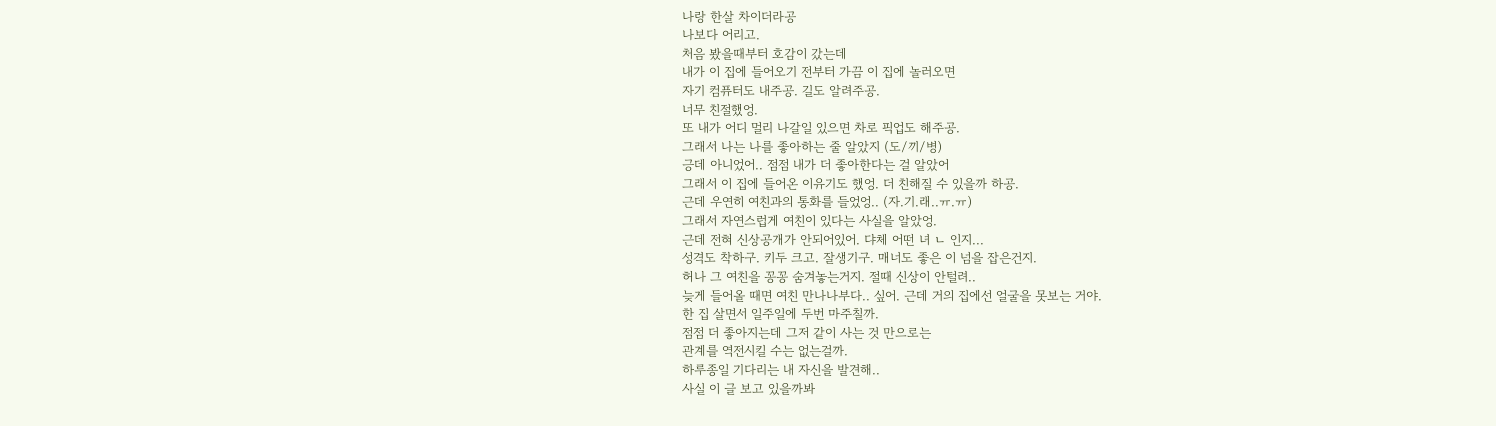나랑 한살 차이더라공
나보다 어리고.
처음 봤을때부터 호감이 갔는데
내가 이 집에 들어오기 전부터 가끔 이 집에 놀러오면
자기 컴퓨터도 내주공. 길도 알려주공.
너무 친절했엉.
또 내가 어디 멀리 나갈일 있으면 차로 픽업도 해주공.
그래서 나는 나를 좋아하는 줄 알았지 (도/끼/병)
긍데 아니었어.. 점점 내가 더 좋아한다는 걸 알았어
그래서 이 집에 들어온 이유기도 했엉. 더 친해질 수 있을까 하공.
근데 우연히 여친과의 통화를 들었엉.. (자.기.래..ㅠ.ㅠ)
그래서 자연스럽게 여친이 있다는 사실을 알았엉.
근데 전혀 신상공개가 안되어있어. 댜체 어떤 녀 ㄴ 인지...
성격도 착하구. 키두 크고. 잘생기구. 매너도 좋은 이 넘을 잡은건지.
허나 그 여친을 꽁꽁 숨겨놓는거지. 절때 신상이 안털려..
늦게 들어올 때면 여친 만나나부다.. 싶어. 근데 거의 집에선 얼굴을 못보는 거야.
한 집 살면서 일주일에 두번 마주칠까.
점점 더 좋아지는데 그저 같이 사는 것 만으로는
관계를 역전시킬 수는 없는걸까.
하루종일 기다리는 내 자신을 발견해..
사실 이 글 보고 있을까봐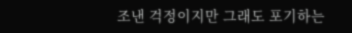조낸 걱정이지만 그래도 포기하는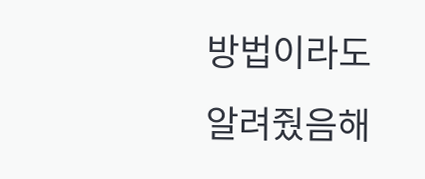방법이라도 알려줬음해